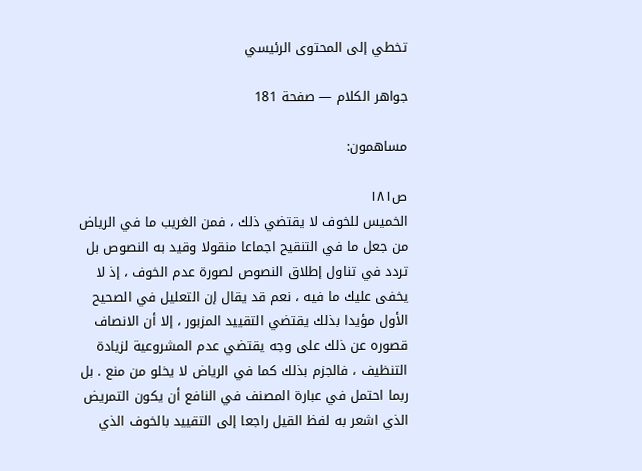تخطي إلى المحتوى الرئيسي

جواهر الكلام — صفحة 181

مساهمون:

ص١٨١
الخميس للخوف لا يقتضي ذلك ، فمن الغريب ما في الرياض من جعل ما في التنقيح اجماعا منقولا وقيد به النصوص بل تردد في تناول إطلاق النصوص لصورة عدم الخوف ، إذ لا يخفى عليك ما فيه ، نعم قد يقال إن التعليل في الصحيح الأول مؤيدا بذلك يقتضي التقييد المزبور ، إلا أن الانصاف قصوره عن ذلك على وجه يقتضي عدم المشروعية لزيادة التنظيف ، فالجزم بذلك كما في الرياض لا يخلو من منع . بل ربما احتمل في عبارة المصنف في النافع أن يكون التمريض الذي اشعر به لفظ القيل راجعا إلى التقييد بالخوف الذي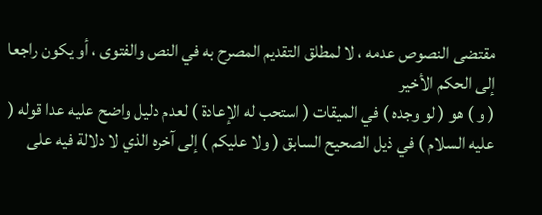مقتضى النصوص عدمه ، لا لمطلق التقديم المصرح به في النص والفتوى ، أو يكون راجعا إلى الحكم الأخير
( و ) هو ( لو وجده ) في الميقات ( استحب له الإعادة ) لعدم دليل واضح عليه عدا قوله ( عليه السلام ) في ذيل الصحيح السابق ( ولا عليكم ) إلى آخره الذي لا دلالة فيه على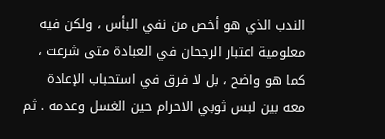الندب الذي هو أخص من نفي البأس ، ولكن فيه معلومية اعتبار الرجحان في العبادة متى شرعت ، كما هو واضح ، بل لا فرق في استحباب الإعادة معه بين لبس ثوبي الاحرام حين الغسل وعدمه . ثم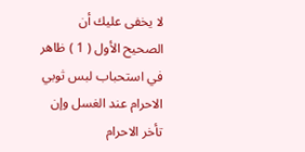لا يخفى عليك أن الصحيح الأول ( 1 ) ظاهر في استحباب لبس ثوبي الاحرام عند الغسل وإن تأخر الاحرام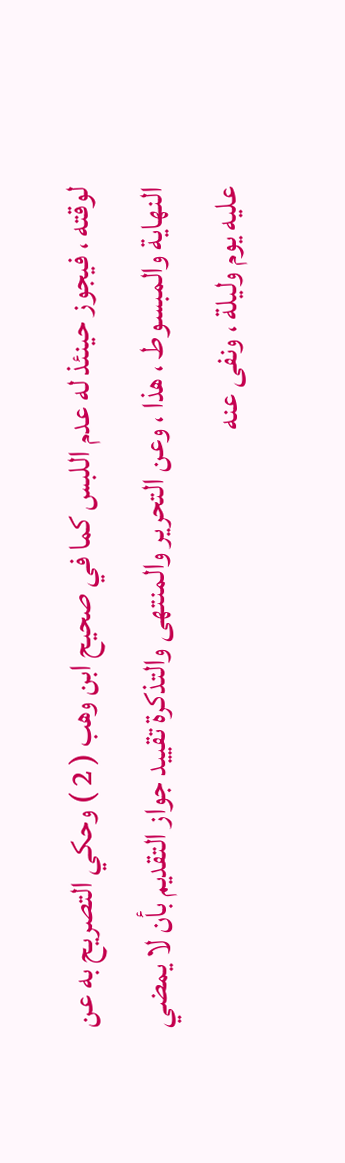لوقته ، فيجوز حينئذ له عدم اللبس كما في صحيح ابن وهب ( 2 ) وحكي التصريح به عن النهاية والمبسوط ، هذا ، وعن التحرير والمنتهى والتذكرة تقييد جواز التقديم بأن لا يمضي عليه يوم وليلة ، ونفى عنه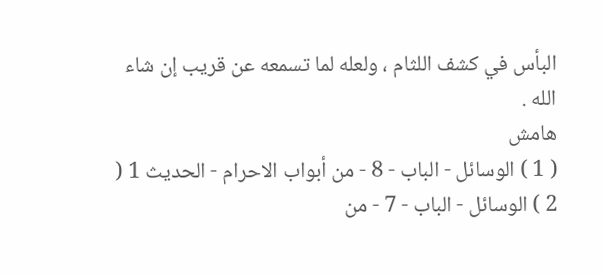البأس في كشف اللثام ، ولعله لما تسمعه عن قريب إن شاء الله .
هامش
( 1 ) الوسائل - الباب - 8 - من أبواب الاحرام - الحديث 1 ( 2 ) الوسائل - الباب - 7 - من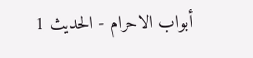أبواب الاحرام - الحديث 1